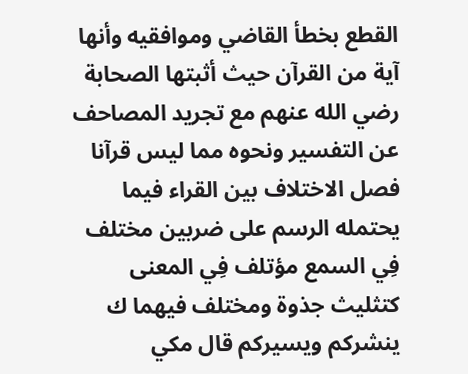القطع بخطأ القاضي وموافقيه وأنها آية من القرآن حيث أثبتها الصحابة رضي الله عنهم مع تجريد المصاحف عن التفسير ونحوه مما ليس قرآنا
فصل الاختلاف بين القراء فيما يحتمله الرسم على ضربين مختلف فِي السمع مؤتلف فِي المعنى كتثليث جذوة ومختلف فيهما ك ينشركم ويسيركم قال مكي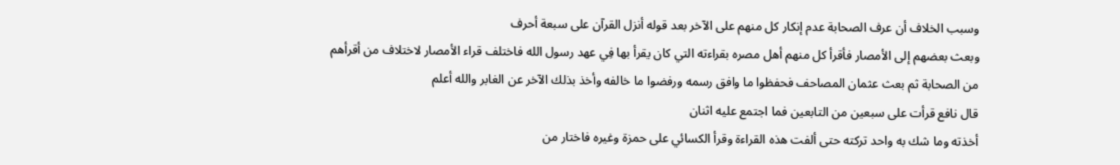وسبب الخلاف أن عرف الصحابة عدم إنكار كل منهم على الآخر بعد قوله أنزل القرآن على سبعة أحرف
وبعث بعضهم إلى الأمصار فأقرأ كل منهم أهل مصره بقراءته التي كان يقرأ بها فِي عهد رسول الله فاختلف قراء الأمصار لاختلاف من أقرأهم من الصحابة ثم بعث عثمان المصاحف فحفظوا ما وافق رسمه ورفضوا ما خالفه وأخذ بذلك الآخر عن الغابر والله أعلم
قال نافع قرأت على سبعين من التابعين فما اجتمع عليه اثنان
أخذته وما شك به واحد تركته حتى ألفت هذه القراءة وقرأ الكسائي على حمزة وغيره فاختار من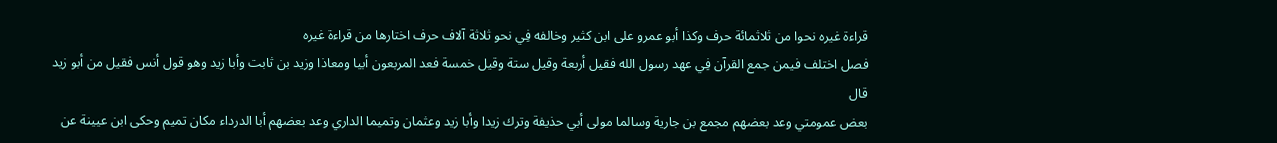قراءة غيره نحوا من ثلاثمائة حرف وكذا أبو عمرو على ابن كثير وخالفه فِي نحو ثلاثة آلاف حرف اختارها من قراءة غيره
فصل اختلف فيمن جمع القرآن فِي عهد رسول الله فقيل أربعة وقيل ستة وقيل خمسة فعد المربعون أبيا ومعاذا وزيد بن ثابت وأبا زيد وهو قول أنس فقيل من أبو زيد قال
بعض عمومتي وعد بعضهم مجمع بن جارية وسالما مولى أبي حذيفة وترك زيدا وأبا زيد وعثمان وتميما الداري وعد بعضهم أبا الدرداء مكان تميم وحكى ابن عيينة عن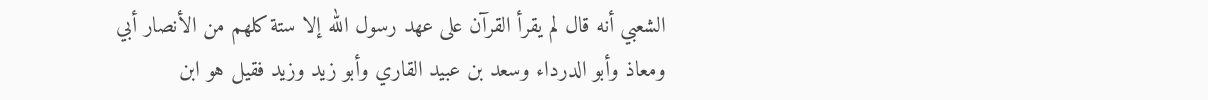الشعبي أنه قال لم يقرأ القرآن على عهد رسول الله إلا ستة كلهم من الأنصار أبي
ومعاذ وأبو الدرداء وسعد بن عبيد القاري وأبو زيد وزيد فقيل هو ابن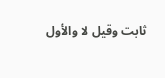ثابت وقيل لا والأول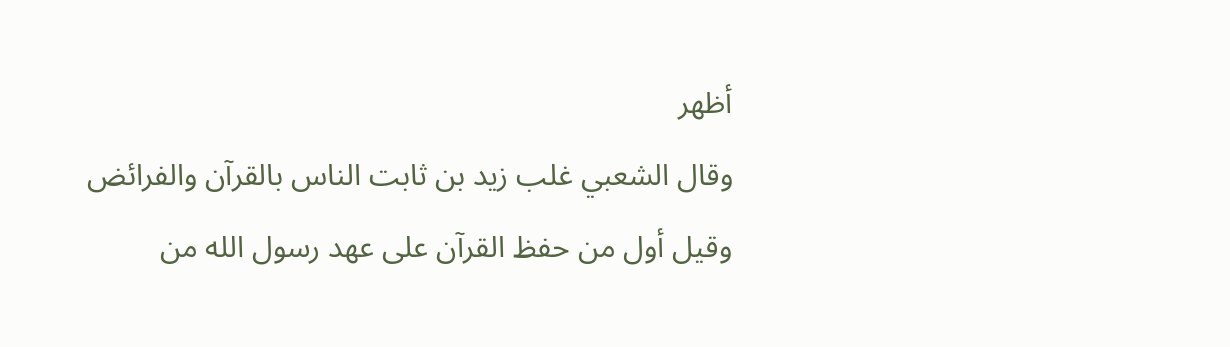أظهر
وقال الشعبي غلب زيد بن ثابت الناس بالقرآن والفرائض
وقيل أول من حفظ القرآن على عهد رسول الله من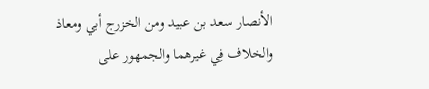الأنصار سعد بن عبيد ومن الخزرج أبي ومعاذ والخلاف فِي غيرهما والجمهور على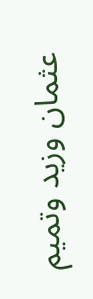عثمان وزيد وتميم